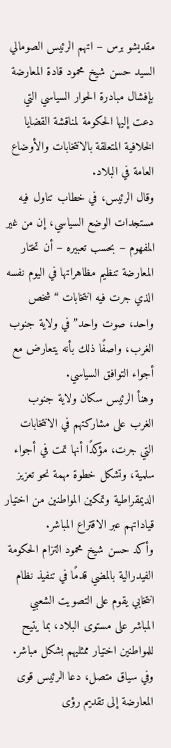مقديشو برس – اتهم الرئيس الصومالي السيد حسن شيخ محمود قادة المعارضة بإفشال مبادرة الحوار السياسي التي دعت إليها الحكومة لمناقشة القضايا الخلافية المتعلقة بالانتخابات والأوضاع العامة في البلاد.
وقال الرئيس، في خطاب تناول فيه مستجدات الوضع السياسي، إن من غير المفهوم – بحسب تعبيره – أن تختار المعارضة تنظيم مظاهراتها في اليوم نفسه الذي جرت فيه انتخابات “شخص واحد، صوت واحد” في ولاية جنوب الغرب، واصفًا ذلك بأنه يتعارض مع أجواء التوافق السياسي.
وهنأ الرئيس سكان ولاية جنوب الغرب على مشاركتهم في الانتخابات التي جرت، مؤكدًا أنها تمت في أجواء سلمية، وتشكل خطوة مهمة نحو تعزيز الديمقراطية وتمكين المواطنين من اختيار قياداتهم عبر الاقتراع المباشر.
وأكد حسن شيخ محمود التزام الحكومة الفيدرالية بالمضي قدمًا في تنفيذ نظام انتخابي يقوم على التصويت الشعبي المباشر على مستوى البلاد، بما يتيح للمواطنين اختيار ممثليهم بشكل مباشر.
وفي سياق متصل، دعا الرئيس قوى المعارضة إلى تقديم رؤى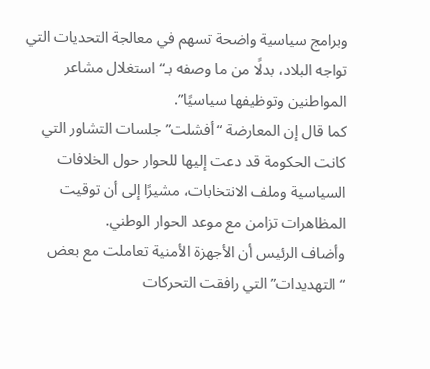وبرامج سياسية واضحة تسهم في معالجة التحديات التي تواجه البلاد، بدلًا من ما وصفه بـ“استغلال مشاعر المواطنين وتوظيفها سياسيًا”.
كما قال إن المعارضة “أفشلت” جلسات التشاور التي كانت الحكومة قد دعت إليها للحوار حول الخلافات السياسية وملف الانتخابات، مشيرًا إلى أن توقيت المظاهرات تزامن مع موعد الحوار الوطني.
وأضاف الرئيس أن الأجهزة الأمنية تعاملت مع بعض “التهديدات” التي رافقت التحركات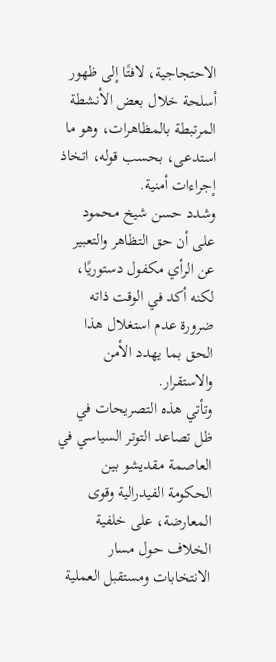الاحتجاجية، لافتًا إلى ظهور أسلحة خلال بعض الأنشطة المرتبطة بالمظاهرات، وهو ما استدعى، بحسب قوله، اتخاذ إجراءات أمنية.
وشدد حسن شيخ محمود على أن حق التظاهر والتعبير عن الرأي مكفول دستوريًا، لكنه أكد في الوقت ذاته ضرورة عدم استغلال هذا الحق بما يهدد الأمن والاستقرار.
وتأتي هذه التصريحات في ظل تصاعد التوتر السياسي في العاصمة مقديشو بين الحكومة الفيدرالية وقوى المعارضة، على خلفية الخلاف حول مسار الانتخابات ومستقبل العملية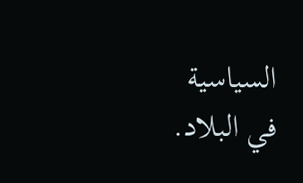السياسية في البلاد.